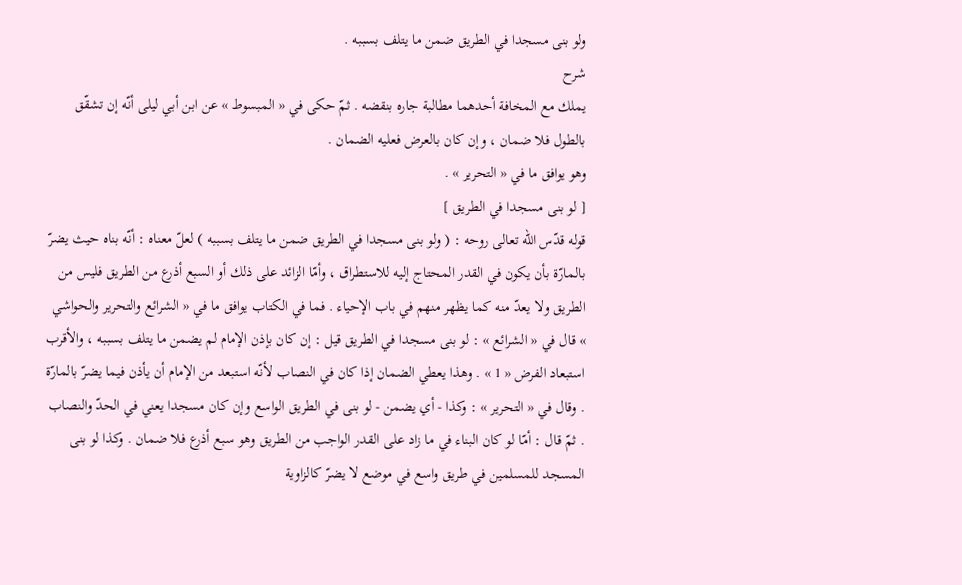ولو بنى مسجدا في الطريق ضمن ما يتلف بسببه .
شرح
يملك مع المخافة أحدهما مطالبة جاره بنقضه . ثمّ حكى في « المبسوط » عن ابن أبي ليلى أنّه إن تشقّق بالطول فلا ضمان ، وإن كان بالعرض فعليه الضمان .
وهو يوافق ما في « التحرير » .
[ لو بنى مسجدا في الطريق ]
قوله قدّس اللّه تعالى روحه : ( ولو بنى مسجدا في الطريق ضمن ما يتلف بسببه ) لعلّ معناه : أنّه بناه حيث يضرّ بالمارّة بأن يكون في القدر المحتاج إليه للاستطراق ، وأمّا الزائد على ذلك أو السبع أذرع من الطريق فليس من الطريق ولا يعدّ منه كما يظهر منهم في باب الإحياء . فما في الكتاب يوافق ما في « الشرائع والتحرير والحواشي » قال في « الشرائع » : لو بنى مسجدا في الطريق قيل : إن كان بإذن الإمام لم يضمن ما يتلف بسببه ، والأقرب استبعاد الفرض « 1 » . وهذا يعطي الضمان إذا كان في النصاب لأنّه استبعد من الإمام أن يأذن فيما يضرّ بالمارّة . وقال في « التحرير » : وكذا - أي يضمن - لو بنى في الطريق الواسع وإن كان مسجدا يعني في الحدّ والنصاب . ثمّ قال : أمّا لو كان البناء في ما زاد على القدر الواجب من الطريق وهو سبع أذرع فلا ضمان . وكذا لو بنى المسجد للمسلمين في طريق واسع في موضع لا يضرّ كالزاوية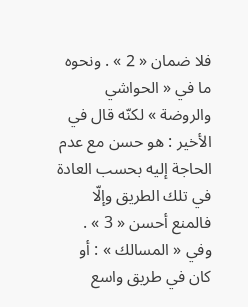فلا ضمان « 2 » . ونحوه ما في « الحواشي والروضة » لكنّه قال في الأخير : هو حسن مع عدم الحاجة إليه بحسب العادة في تلك الطريق وإلّا فالمنع أحسن « 3 » . وفي « المسالك » : أو كان في طريق واسع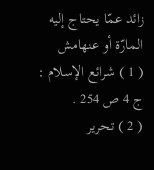زائد عمّا يحتاج إليه المارّة أو عنهامش
( 1 ) شرائع الإسلام : ج 4 ص 254 .
( 2 ) تحرير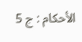الأحكام : ج 5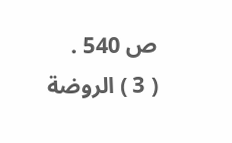ص 540 .
( 3 ) الروضة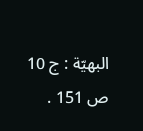البهيّة : ج 10 ص 151 .